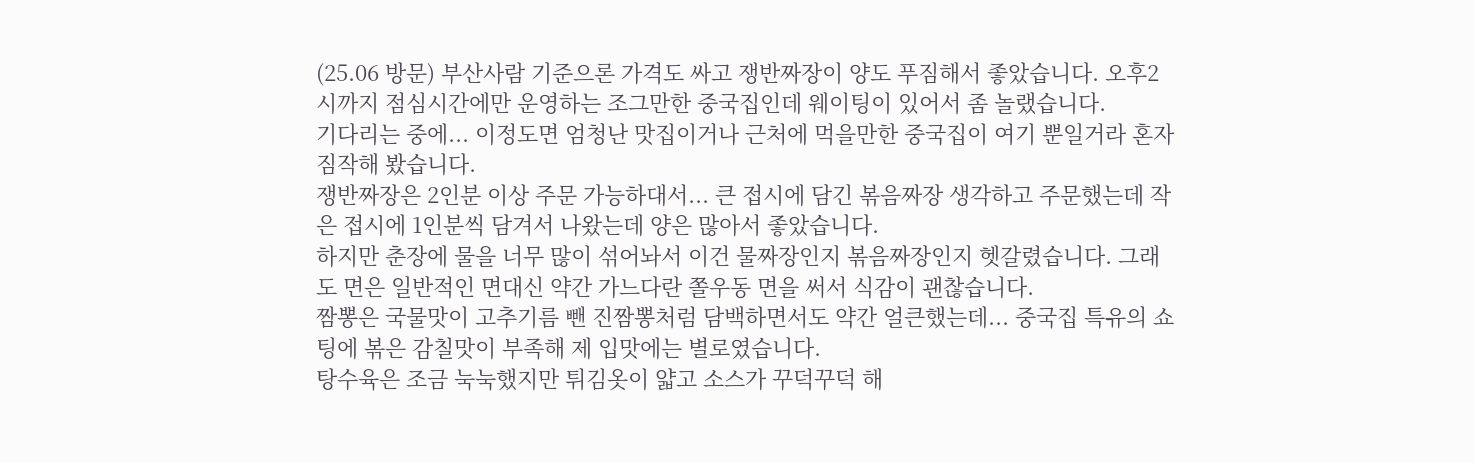(25.06 방문) 부산사람 기준으론 가격도 싸고 쟁반짜장이 양도 푸짐해서 좋았습니다. 오후2시까지 점심시간에만 운영하는 조그만한 중국집인데 웨이팅이 있어서 좀 놀랬습니다.
기다리는 중에... 이정도면 엄청난 맛집이거나 근처에 먹을만한 중국집이 여기 뿐일거라 혼자 짐작해 봤습니다.
쟁반짜장은 2인분 이상 주문 가능하대서... 큰 접시에 담긴 볶음짜장 생각하고 주문했는데 작은 접시에 1인분씩 담겨서 나왔는데 양은 많아서 좋았습니다.
하지만 춘장에 물을 너무 많이 섞어놔서 이건 물짜장인지 볶음짜장인지 헷갈렸습니다. 그래도 면은 일반적인 면대신 약간 가느다란 쫄우동 면을 써서 식감이 괜찮습니다.
짬뽕은 국물맛이 고추기름 뺀 진짬뽕처럼 담백하면서도 약간 얼큰했는데... 중국집 특유의 쇼팅에 볶은 감칠맛이 부족해 제 입맛에는 별로였습니다.
탕수육은 조금 눅눅했지만 튀김옷이 얇고 소스가 꾸덕꾸덕 해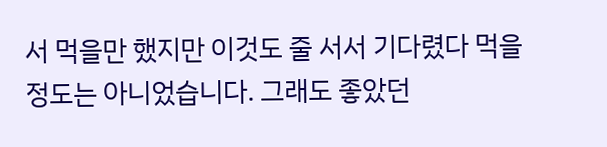서 먹을만 했지만 이것도 줄 서서 기다렸다 먹을 정도는 아니었습니다. 그래도 좋았던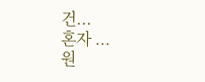건...
혼자 ...
원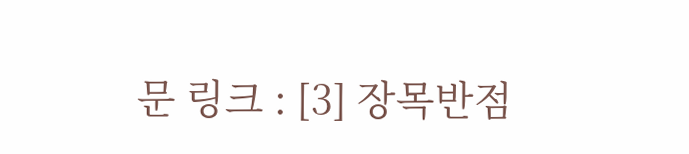문 링크 : [3] 장목반점